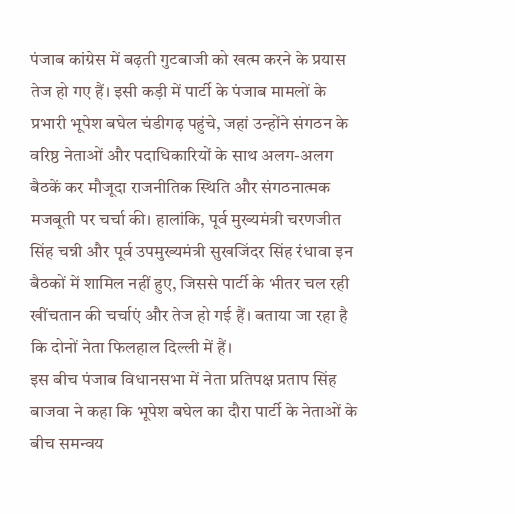पंजाब कांग्रेस में बढ़ती गुटबाजी को खत्म करने के प्रयास तेज हो गए हैं। इसी कड़ी में पार्टी के पंजाब मामलों के प्रभारी भूपेश बघेल चंडीगढ़ पहुंचे, जहां उन्होंने संगठन के वरिष्ठ नेताओं और पदाधिकारियों के साथ अलग-अलग बैठकें कर मौजूदा राजनीतिक स्थिति और संगठनात्मक मजबूती पर चर्चा की। हालांकि, पूर्व मुख्यमंत्री चरणजीत सिंह चन्नी और पूर्व उपमुख्यमंत्री सुखजिंदर सिंह रंधावा इन बैठकों में शामिल नहीं हुए, जिससे पार्टी के भीतर चल रही खींचतान की चर्चाएं और तेज हो गई हैं। बताया जा रहा है कि दोनों नेता फिलहाल दिल्ली में हैं।
इस बीच पंजाब विधानसभा में नेता प्रतिपक्ष प्रताप सिंह बाजवा ने कहा कि भूपेश बघेल का दौरा पार्टी के नेताओं के बीच समन्वय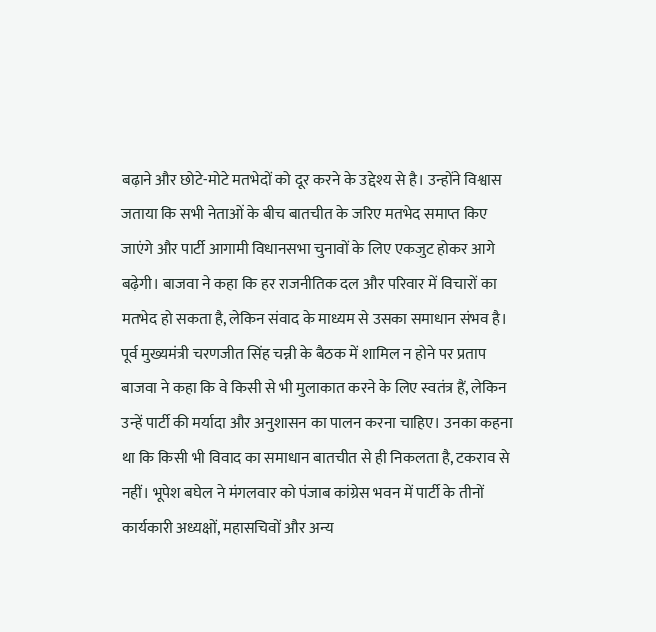बढ़ाने और छोटे-मोटे मतभेदों को दूर करने के उद्देश्य से है। उन्होंने विश्वास जताया कि सभी नेताओं के बीच बातचीत के जरिए मतभेद समाप्त किए जाएंगे और पार्टी आगामी विधानसभा चुनावों के लिए एकजुट होकर आगे बढ़ेगी। बाजवा ने कहा कि हर राजनीतिक दल और परिवार में विचारों का मतभेद हो सकता है, लेकिन संवाद के माध्यम से उसका समाधान संभव है।
पूर्व मुख्यमंत्री चरणजीत सिंह चन्नी के बैठक में शामिल न होने पर प्रताप बाजवा ने कहा कि वे किसी से भी मुलाकात करने के लिए स्वतंत्र हैं, लेकिन उन्हें पार्टी की मर्यादा और अनुशासन का पालन करना चाहिए। उनका कहना था कि किसी भी विवाद का समाधान बातचीत से ही निकलता है, टकराव से नहीं। भूपेश बघेल ने मंगलवार को पंजाब कांग्रेस भवन में पार्टी के तीनों कार्यकारी अध्यक्षों, महासचिवों और अन्य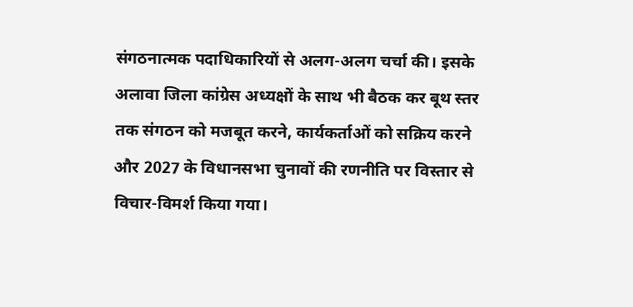संगठनात्मक पदाधिकारियों से अलग-अलग चर्चा की। इसके अलावा जिला कांग्रेस अध्यक्षों के साथ भी बैठक कर बूथ स्तर तक संगठन को मजबूत करने, कार्यकर्ताओं को सक्रिय करने और 2027 के विधानसभा चुनावों की रणनीति पर विस्तार से विचार-विमर्श किया गया।